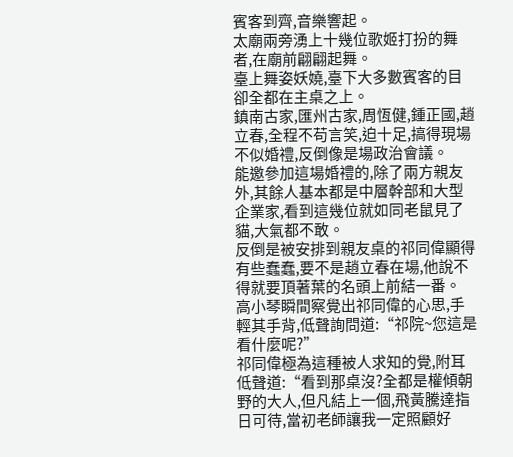賓客到齊,音樂響起。
太廟兩旁湧上十幾位歌姬打扮的舞者,在廟前翩翩起舞。
臺上舞姿妖嬈,臺下大多數賓客的目卻全都在主桌之上。
鎮南古家,匯州古家,周恆健,鍾正國,趙立春,全程不苟言笑,迫十足,搞得現場不似婚禮,反倒像是場政治會議。
能邀參加這場婚禮的,除了兩方親友外,其餘人基本都是中層幹部和大型企業家,看到這幾位就如同老鼠見了貓,大氣都不敢。
反倒是被安排到親友桌的祁同偉顯得有些蠢蠢,要不是趙立春在場,他說不得就要頂著葉的名頭上前結一番。
高小琴瞬間察覺出祁同偉的心思,手輕其手背,低聲詢問道:“祁院~您這是看什麼呢?”
祁同偉極為這種被人求知的覺,附耳低聲道:“看到那桌沒?全都是權傾朝野的大人,但凡結上一個,飛黃騰達指日可待,當初老師讓我一定照顧好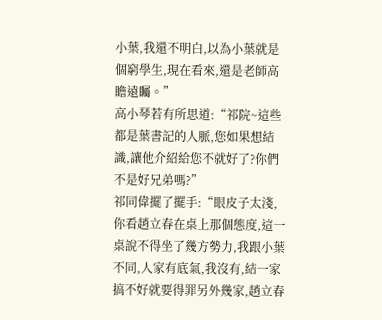小葉,我還不明白,以為小葉就是個窮學生,現在看來,還是老師高瞻遠矚。”
高小琴若有所思道:“祁院~這些都是葉書記的人脈,您如果想結識,讓他介紹給您不就好了?你們不是好兄弟嗎?”
祁同偉擺了擺手:“眼皮子太淺,你看趙立春在桌上那個態度,這一桌說不得坐了幾方勢力,我跟小葉不同,人家有底氣,我沒有,結一家搞不好就要得罪另外幾家,趙立春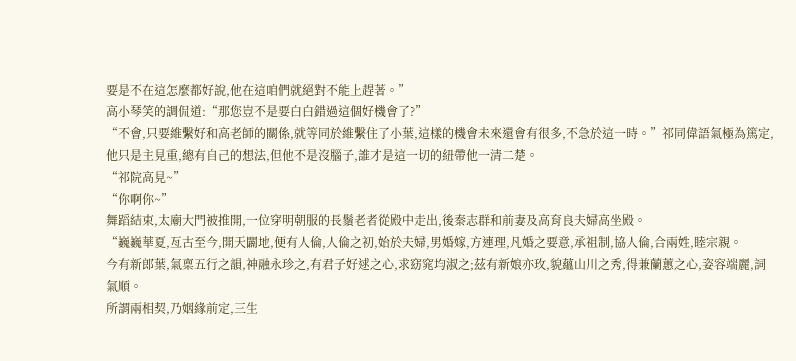要是不在這怎麼都好說,他在這咱們就絕對不能上趕著。”
高小琴笑的調侃道:“那您豈不是要白白錯過這個好機會了?”
“不會,只要維繫好和高老師的關係,就等同於維繫住了小葉,這樣的機會未來還會有很多,不急於這一時。”祁同偉語氣極為篤定,他只是主見重,總有自己的想法,但他不是沒腦子,誰才是這一切的紐帶他一清二楚。
“祁院高見~”
“你啊你~”
舞蹈結束,太廟大門被推開,一位穿明朝服的長鬚老者從殿中走出,後秦志群和前妻及高育良夫婦高坐殿。
“巍巍華夏,亙古至今,開天闢地,便有人倫,人倫之初,始於夫婦,男婚嫁,方連理,凡婚之要意,承祖制,協人倫,合兩姓,睦宗親。
今有新郎葉,氣稟五行之韻,神融永珍之,有君子好逑之心,求窈窕均淑之;茲有新娘亦玫,貌蘊山川之秀,得兼蘭蕙之心,姿容端麗,詞氣順。
所謂兩相契,乃姻緣前定,三生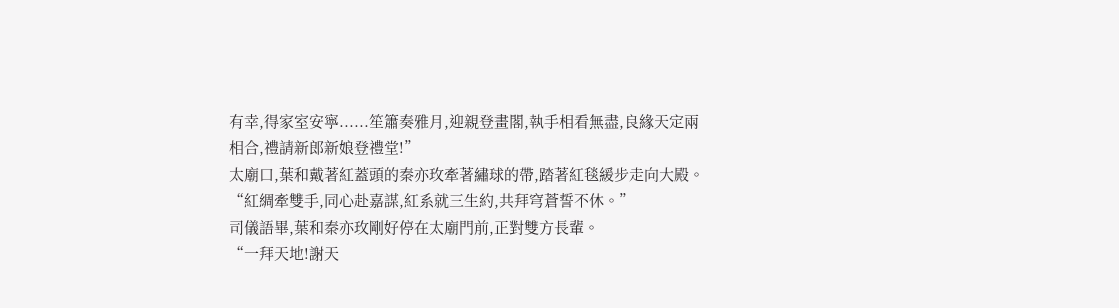有幸,得家室安寧......笙簫奏雅月,迎親登畫閣,執手相看無盡,良緣天定兩相合,禮請新郎新娘登禮堂!”
太廟口,葉和戴著紅蓋頭的秦亦玫牽著繡球的帶,踏著紅毯緩步走向大殿。
“紅綢牽雙手,同心赴嘉謀,紅系就三生約,共拜穹蒼誓不休。”
司儀語畢,葉和秦亦玫剛好停在太廟門前,正對雙方長輩。
“一拜天地!謝天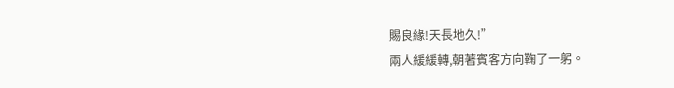賜良緣!天長地久!”
兩人緩緩轉,朝著賓客方向鞠了一躬。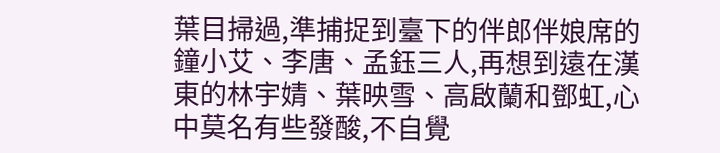葉目掃過,準捕捉到臺下的伴郎伴娘席的鐘小艾、李唐、孟鈺三人,再想到遠在漢東的林宇婧、葉映雪、高啟蘭和鄧虹,心中莫名有些發酸,不自覺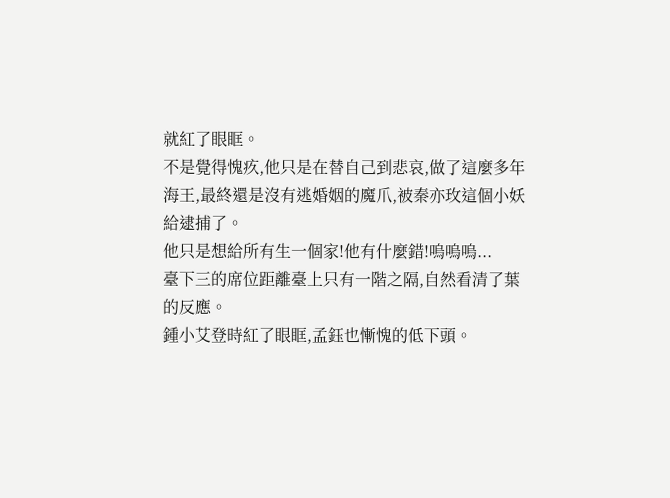就紅了眼眶。
不是覺得愧疚,他只是在替自己到悲哀,做了這麼多年海王,最終還是沒有逃婚姻的魔爪,被秦亦玫這個小妖給逮捕了。
他只是想給所有生一個家!他有什麼錯!嗚嗚嗚...
臺下三的席位距離臺上只有一階之隔,自然看清了葉的反應。
鍾小艾登時紅了眼眶,孟鈺也慚愧的低下頭。